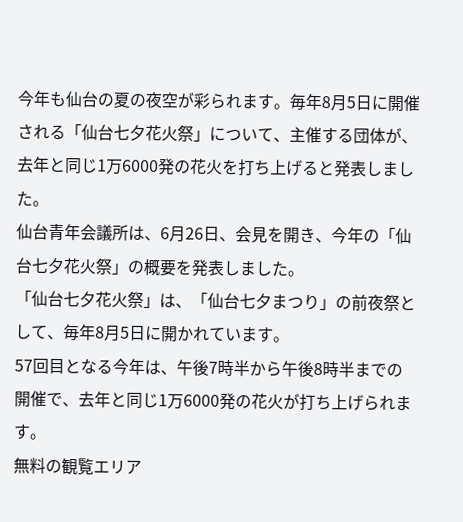今年も仙台の夏の夜空が彩られます。毎年8月5日に開催される「仙台七夕花火祭」について、主催する団体が、去年と同じ1万6000発の花火を打ち上げると発表しました。
仙台青年会議所は、6月26日、会見を開き、今年の「仙台七夕花火祭」の概要を発表しました。
「仙台七夕花火祭」は、「仙台七夕まつり」の前夜祭として、毎年8月5日に開かれています。
57回目となる今年は、午後7時半から午後8時半までの開催で、去年と同じ1万6000発の花火が打ち上げられます。
無料の観覧エリア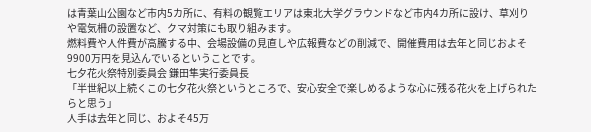は青葉山公園など市内5カ所に、有料の観覧エリアは東北大学グラウンドなど市内4カ所に設け、草刈りや電気柵の設置など、クマ対策にも取り組みます。
燃料費や人件費が高騰する中、会場設備の見直しや広報費などの削減で、開催費用は去年と同じおよそ9900万円を見込んでいるということです。
七夕花火祭特別委員会 鎌田隼実行委員長
「半世紀以上続くこの七夕花火祭というところで、安心安全で楽しめるような心に残る花火を上げられたらと思う」
人手は去年と同じ、およそ45万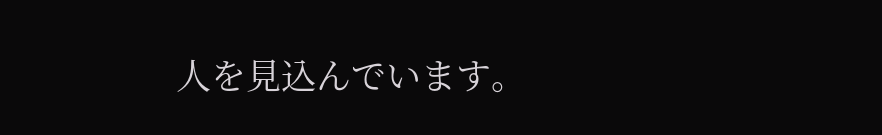人を見込んでいます。